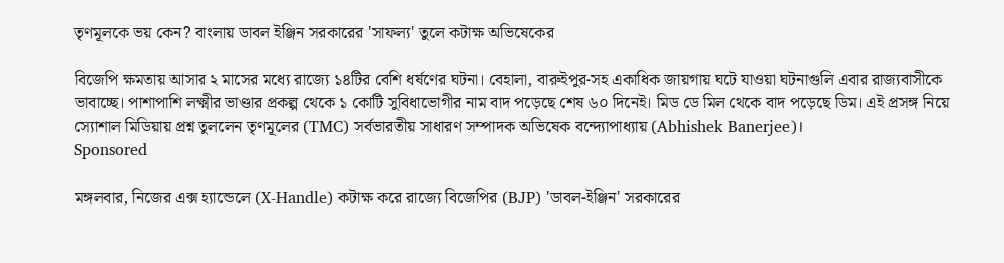তৃণমূলকে ভয় কেন? বাংলায় ডাবল ইঞ্জিন সরকারের 'সাফল্য' তুলে কটাক্ষ অভিষেকের

বিজেপি ক্ষমতায় আসার ২ মাসের মধ্যে রাজ্যে ১৪টির বেশি ধর্ষণের ঘটনা। বেহালা, বারুইপুর-সহ একাধিক জায়গায় ঘটে যাওয়া ঘটনাগুলি এবার রাজ্যবাসীকে ভাবাচ্ছে। পাশাপাশি লক্ষ্মীর ভাণ্ডার প্রকল্প থেকে ১ কোটি সুবিধাভোগীর নাম বাদ পড়েছে শেষ ৬০ দিনেই। মিড ডে মিল থেকে বাদ পড়েছে ডিম। এই প্রসঙ্গ নিয়ে স্যোশাল মিডিয়ায় প্রশ্ন তুললেন তৃণমূলের (TMC) সর্বভারতীয় সাধারণ সম্পাদক অভিষেক বন্দ্যোপাধ্যায় (Abhishek Banerjee)।
Sponsored

মঙ্গলবার, নিজের এক্স হ্যান্ডেলে (X-Handle) কটাক্ষ করে রাজ্যে বিজেপির (BJP) 'ডাবল-ইঞ্জিন' সরকারের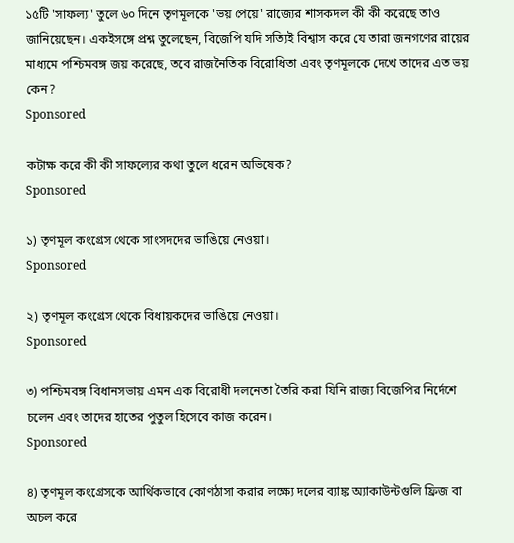১৫টি 'সাফল্য' তুলে ৬০ দিনে তৃণমূলকে 'ভয় পেয়ে' রাজ্যের শাসকদল কী কী করেছে তাও জানিয়েছেন। একইসঙ্গে প্রশ্ন তুলেছেন, বিজেপি যদি সত্যিই বিশ্বাস করে যে তারা জনগণের রায়ের মাধ্যমে পশ্চিমবঙ্গ জয় করেছে, তবে রাজনৈতিক বিরোধিতা এবং তৃণমূলকে দেখে তাদের এত ভয় কেন?
Sponsored

কটাক্ষ করে কী কী সাফল্যের কথা তুলে ধরেন অভিষেক?
Sponsored

১) তৃণমূল কংগ্রেস থেকে সাংসদদের ভাঙিয়ে নেওয়া।
Sponsored

২) তৃণমূল কংগ্রেস থেকে বিধায়কদের ভাঙিয়ে নেওয়া।
Sponsored

৩) পশ্চিমবঙ্গ বিধানসভায় এমন এক বিরোধী দলনেতা তৈরি করা যিনি রাজ্য বিজেপির নির্দেশে চলেন এবং তাদের হাতের পুতুল হিসেবে কাজ করেন।
Sponsored

৪) তৃণমূল কংগ্রেসকে আর্থিকভাবে কোণঠাসা করার লক্ষ্যে দলের ব্যাঙ্ক অ্যাকাউন্টগুলি ফ্রিজ বা অচল করে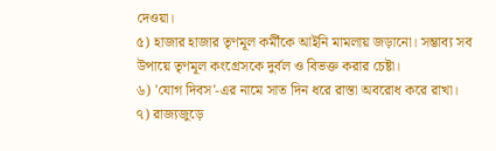দেওয়া।
৫) হাজার হাজার তৃণমূল কর্মীকে আইনি মামলায় জড়ানো। সম্ভাব্য সব উপায়ে তৃণমূল কংগ্রেসকে দুর্বল ও বিভক্ত করার চেষ্টা।
৬) 'যোগ দিবস'-এর নামে সাত দিন ধরে রাস্তা অবরোধ করে রাখা।
৭) রাজ্যজুড়ে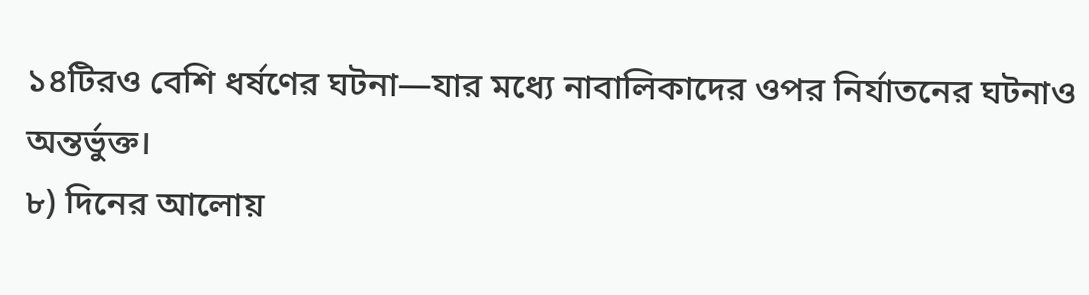১৪টিরও বেশি ধর্ষণের ঘটনা—যার মধ্যে নাবালিকাদের ওপর নির্যাতনের ঘটনাও অন্তর্ভুক্ত।
৮) দিনের আলোয়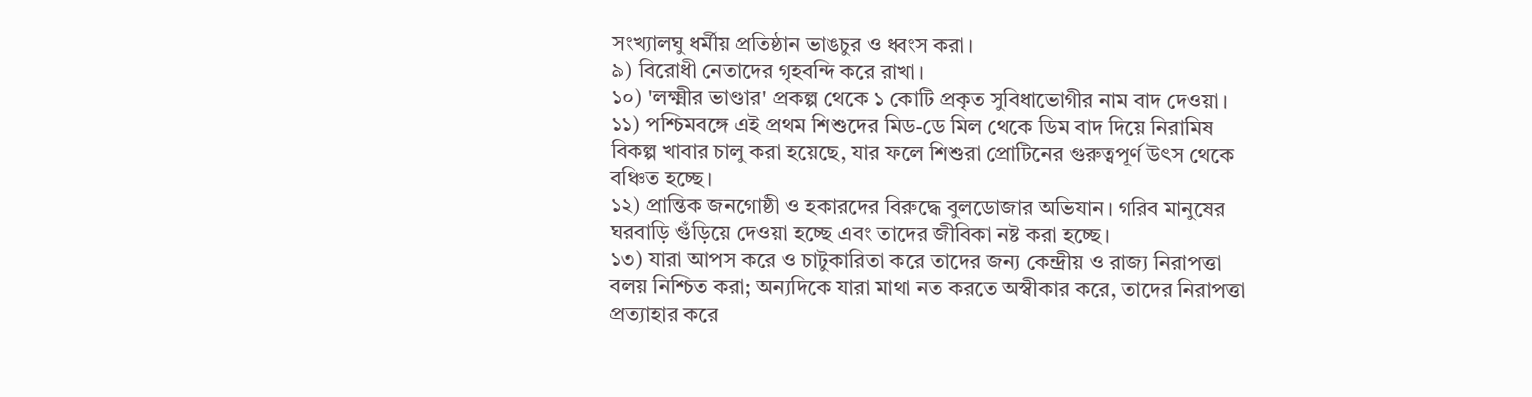সংখ্যালঘু ধর্মীয় প্রতিষ্ঠান ভাঙচুর ও ধ্বংস করা।
৯) বিরোধী নেতাদের গৃহবন্দি করে রাখা।
১০) 'লক্ষ্মীর ভাণ্ডার' প্রকল্প থেকে ১ কোটি প্রকৃত সুবিধাভোগীর নাম বাদ দেওয়া।
১১) পশ্চিমবঙ্গে এই প্রথম শিশুদের মিড-ডে মিল থেকে ডিম বাদ দিয়ে নিরামিষ বিকল্প খাবার চালু করা হয়েছে, যার ফলে শিশুরা প্রোটিনের গুরুত্বপূর্ণ উৎস থেকে বঞ্চিত হচ্ছে।
১২) প্রান্তিক জনগোষ্ঠী ও হকারদের বিরুদ্ধে বুলডোজার অভিযান। গরিব মানুষের ঘরবাড়ি গুঁড়িয়ে দেওয়া হচ্ছে এবং তাদের জীবিকা নষ্ট করা হচ্ছে।
১৩) যারা আপস করে ও চাটুকারিতা করে তাদের জন্য কেন্দ্রীয় ও রাজ্য নিরাপত্তা বলয় নিশ্চিত করা; অন্যদিকে যারা মাথা নত করতে অস্বীকার করে, তাদের নিরাপত্তা প্রত্যাহার করে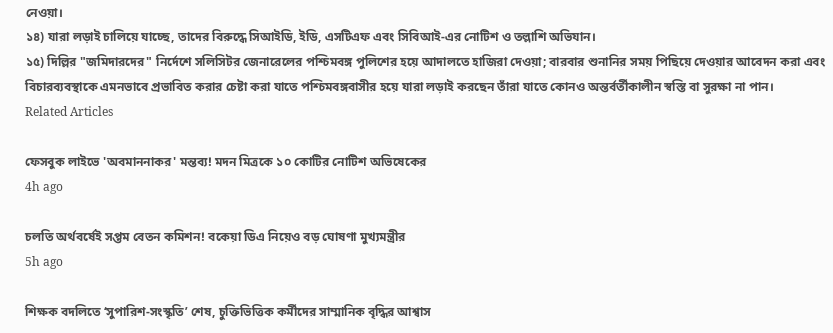নেওয়া।
১৪) যারা লড়াই চালিয়ে যাচ্ছে, তাদের বিরুদ্ধে সিআইডি, ইডি, এসটিএফ এবং সিবিআই-এর নোটিশ ও তল্লাশি অভিযান।
১৫) দিল্লির "জমিদারদের" নির্দেশে সলিসিটর জেনারেলের পশ্চিমবঙ্গ পুলিশের হয়ে আদালতে হাজিরা দেওয়া; বারবার শুনানির সময় পিছিয়ে দেওয়ার আবেদন করা এবং বিচারব্যবস্থাকে এমনভাবে প্রভাবিত করার চেষ্টা করা যাতে পশ্চিমবঙ্গবাসীর হয়ে যারা লড়াই করছেন তাঁরা যাতে কোনও অন্তর্বর্তীকালীন স্বস্তি বা সুরক্ষা না পান।
Related Articles

ফেসবুক লাইভে 'অবমাননাকর' মন্তব্য! মদন মিত্রকে ১০ কোটির নোটিশ অভিষেকের
4h ago

চলতি অর্থবর্ষেই সপ্তম বেতন কমিশন! বকেয়া ডিএ নিয়েও বড় ঘোষণা মুখ্যমন্ত্রীর
5h ago

শিক্ষক বদলিতে ‘সুপারিশ-সংস্কৃতি’ শেষ, চুক্তিভিত্তিক কর্মীদের সাম্মানিক বৃদ্ধির আশ্বাস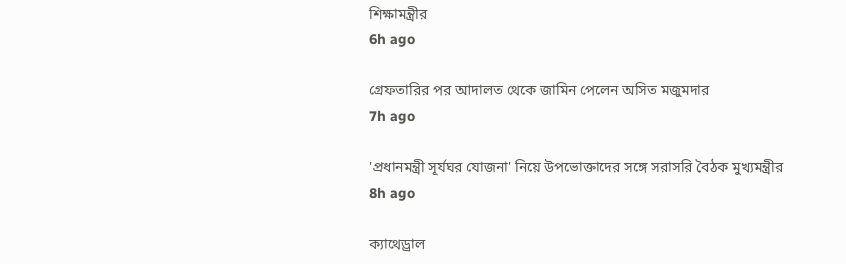শিক্ষামন্ত্রীর
6h ago

গ্রেফতারির পর আদালত থেকে জামিন পেলেন অসিত মজুমদার
7h ago

'প্রধানমন্ত্রী সূর্যঘর যোজনা' নিয়ে উপভোক্তাদের সঙ্গে সরাসরি বৈঠক মুখ্যমন্ত্রীর
8h ago

ক্যাথেড্রাল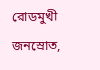রোডমুখী জনস্রোত,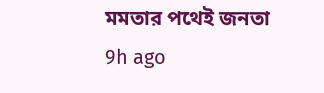মমতার পথেই জনতা
9h ago